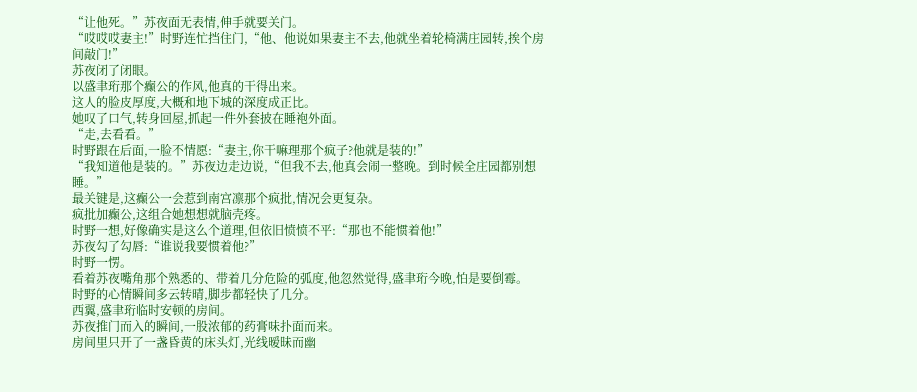“让他死。”苏夜面无表情,伸手就要关门。
“哎哎哎妻主!”时野连忙挡住门,“他、他说如果妻主不去,他就坐着轮椅满庄园转,挨个房间敲门!”
苏夜闭了闭眼。
以盛聿珩那个癫公的作风,他真的干得出来。
这人的脸皮厚度,大概和地下城的深度成正比。
她叹了口气,转身回屋,抓起一件外套披在睡袍外面。
“走,去看看。”
时野跟在后面,一脸不情愿:“妻主,你干嘛理那个疯子?他就是装的!”
“我知道他是装的。”苏夜边走边说,“但我不去,他真会闹一整晚。到时候全庄园都别想睡。”
最关键是,这癫公一会惹到南宫凛那个疯批,情况会更复杂。
疯批加癫公,这组合她想想就脑壳疼。
时野一想,好像确实是这么个道理,但依旧愤愤不平:“那也不能惯着他!”
苏夜勾了勾唇:“谁说我要惯着他?”
时野一愣。
看着苏夜嘴角那个熟悉的、带着几分危险的弧度,他忽然觉得,盛聿珩今晚,怕是要倒霉。
时野的心情瞬间多云转晴,脚步都轻快了几分。
西翼,盛聿珩临时安顿的房间。
苏夜推门而入的瞬间,一股浓郁的药膏味扑面而来。
房间里只开了一盏昏黄的床头灯,光线暧昧而幽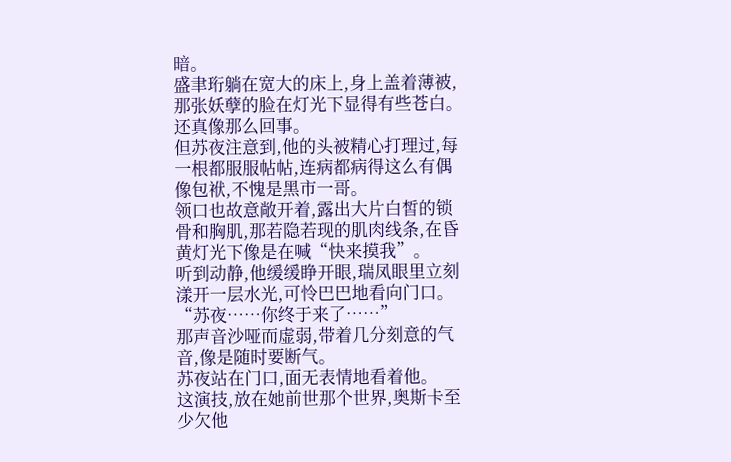暗。
盛聿珩躺在宽大的床上,身上盖着薄被,那张妖孽的脸在灯光下显得有些苍白。
还真像那么回事。
但苏夜注意到,他的头被精心打理过,每一根都服服帖帖,连病都病得这么有偶像包袱,不愧是黑市一哥。
领口也故意敞开着,露出大片白皙的锁骨和胸肌,那若隐若现的肌肉线条,在昏黄灯光下像是在喊“快来摸我”。
听到动静,他缓缓睁开眼,瑞凤眼里立刻漾开一层水光,可怜巴巴地看向门口。
“苏夜……你终于来了……”
那声音沙哑而虚弱,带着几分刻意的气音,像是随时要断气。
苏夜站在门口,面无表情地看着他。
这演技,放在她前世那个世界,奥斯卡至少欠他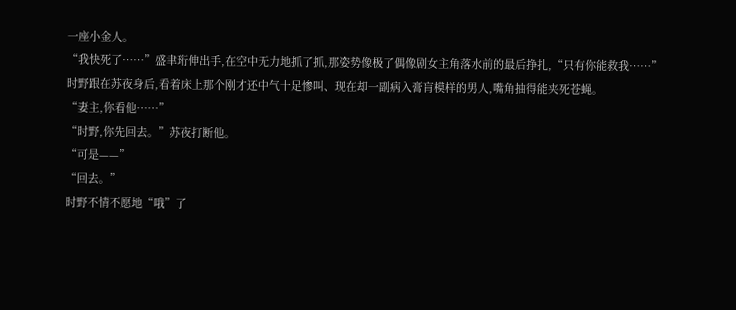一座小金人。
“我快死了……”盛聿珩伸出手,在空中无力地抓了抓,那姿势像极了偶像剧女主角落水前的最后挣扎,“只有你能救我……”
时野跟在苏夜身后,看着床上那个刚才还中气十足惨叫、现在却一副病入膏肓模样的男人,嘴角抽得能夹死苍蝇。
“妻主,你看他……”
“时野,你先回去。”苏夜打断他。
“可是——”
“回去。”
时野不情不愿地“哦”了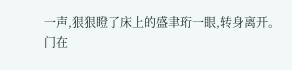一声,狠狠瞪了床上的盛聿珩一眼,转身离开。
门在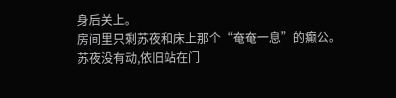身后关上。
房间里只剩苏夜和床上那个“奄奄一息”的癫公。
苏夜没有动,依旧站在门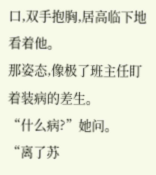口,双手抱胸,居高临下地看着他。
那姿态,像极了班主任盯着装病的差生。
“什么病?”她问。
“离了苏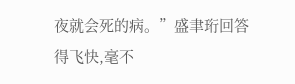夜就会死的病。”盛聿珩回答得飞快,毫不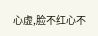心虚,脸不红心不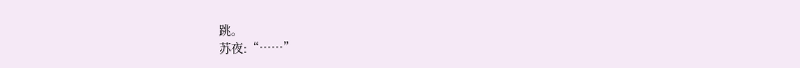跳。
苏夜:“……”